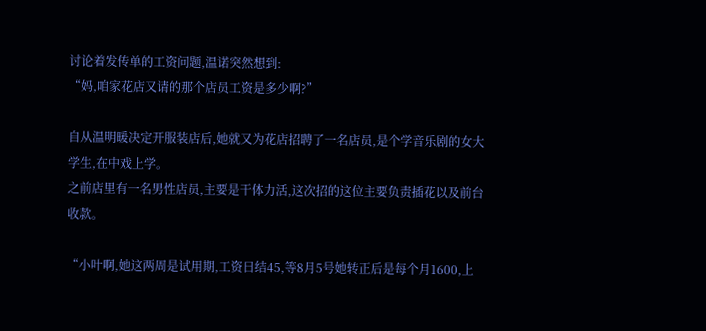讨论着发传单的工资问题,温诺突然想到:
“妈,咱家花店又请的那个店员工资是多少啊?”

自从温明暖决定开服装店后,她就又为花店招聘了一名店员,是个学音乐剧的女大学生,在中戏上学。
之前店里有一名男性店员,主要是干体力活,这次招的这位主要负责插花以及前台收款。

“小叶啊,她这两周是试用期,工资日结45,等8月5号她转正后是每个月1600,上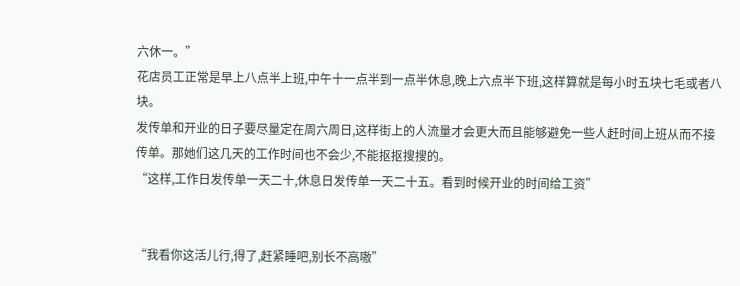六休一。”
花店员工正常是早上八点半上班,中午十一点半到一点半休息,晚上六点半下班,这样算就是每小时五块七毛或者八块。
发传单和开业的日子要尽量定在周六周日,这样街上的人流量才会更大而且能够避免一些人赶时间上班从而不接传单。那她们这几天的工作时间也不会少,不能抠抠搜搜的。
“这样,工作日发传单一天二十,休息日发传单一天二十五。看到时候开业的时间给工资”


“我看你这活儿行,得了,赶紧睡吧,别长不高嗷”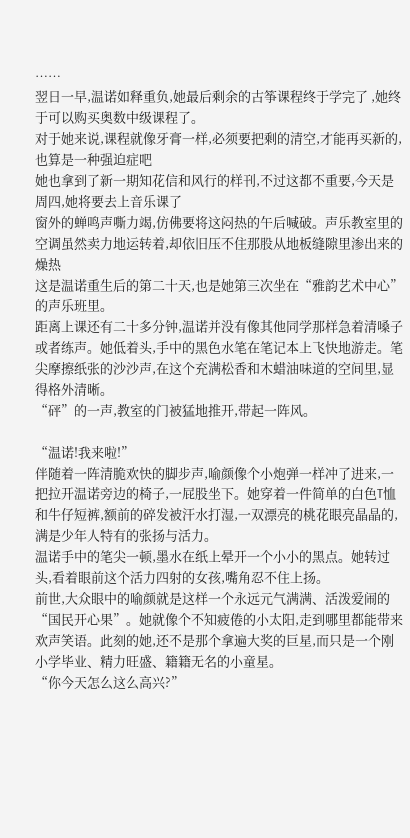……
翌日一早,温诺如释重负,她最后剩余的古筝课程终于学完了 ,她终于可以购买奥数中级课程了。
对于她来说,课程就像牙膏一样,必须要把剩的清空,才能再买新的,也算是一种强迫症吧
她也拿到了新一期知花信和风行的样刊,不过这都不重要,今天是周四,她将要去上音乐课了
窗外的蝉鸣声嘶力竭,仿佛要将这闷热的午后喊破。声乐教室里的空调虽然卖力地运转着,却依旧压不住那股从地板缝隙里渗出来的燥热
这是温诺重生后的第二十天,也是她第三次坐在“雅韵艺术中心”的声乐班里。
距离上课还有二十多分钟,温诺并没有像其他同学那样急着清嗓子或者练声。她低着头,手中的黑色水笔在笔记本上飞快地游走。笔尖摩擦纸张的沙沙声,在这个充满松香和木蜡油味道的空间里,显得格外清晰。
“砰”的一声,教室的门被猛地推开,带起一阵风。

“温诺!我来啦!”
伴随着一阵清脆欢快的脚步声,喻颜像个小炮弹一样冲了进来,一把拉开温诺旁边的椅子,一屁股坐下。她穿着一件简单的白色T恤和牛仔短裤,额前的碎发被汗水打湿,一双漂亮的桃花眼亮晶晶的,满是少年人特有的张扬与活力。
温诺手中的笔尖一顿,墨水在纸上晕开一个小小的黑点。她转过头,看着眼前这个活力四射的女孩,嘴角忍不住上扬。
前世,大众眼中的喻颜就是这样一个永远元气满满、活泼爱闹的“国民开心果”。她就像个不知疲倦的小太阳,走到哪里都能带来欢声笑语。此刻的她,还不是那个拿遍大奖的巨星,而只是一个刚小学毕业、精力旺盛、籍籍无名的小童星。
“你今天怎么这么高兴?”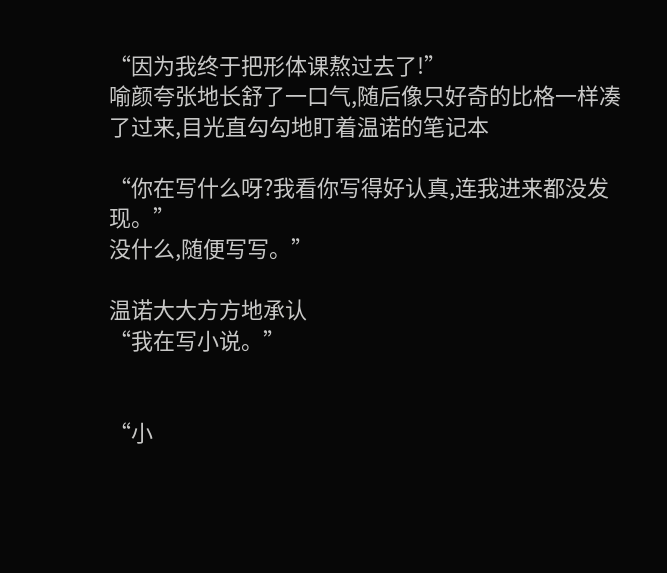“因为我终于把形体课熬过去了!”
喻颜夸张地长舒了一口气,随后像只好奇的比格一样凑了过来,目光直勾勾地盯着温诺的笔记本

“你在写什么呀?我看你写得好认真,连我进来都没发现。”
没什么,随便写写。”

温诺大大方方地承认
“我在写小说。”


“小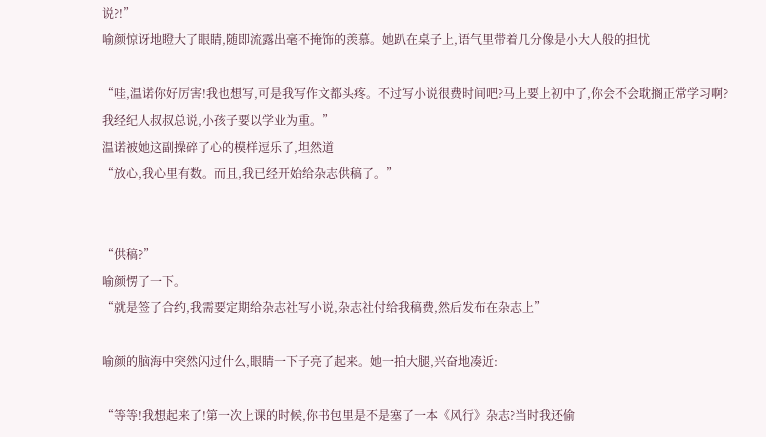说?!”
喻颜惊讶地瞪大了眼睛,随即流露出毫不掩饰的羡慕。她趴在桌子上,语气里带着几分像是小大人般的担忧

“哇,温诺你好厉害!我也想写,可是我写作文都头疼。不过写小说很费时间吧?马上要上初中了,你会不会耽搁正常学习啊?我经纪人叔叔总说,小孩子要以学业为重。”
温诺被她这副操碎了心的模样逗乐了,坦然道
“放心,我心里有数。而且,我已经开始给杂志供稿了。”


“供稿?”
喻颜愣了一下。
“就是签了合约,我需要定期给杂志社写小说,杂志社付给我稿费,然后发布在杂志上”

喻颜的脑海中突然闪过什么,眼睛一下子亮了起来。她一拍大腿,兴奋地凑近:

“等等!我想起来了!第一次上课的时候,你书包里是不是塞了一本《风行》杂志?当时我还偷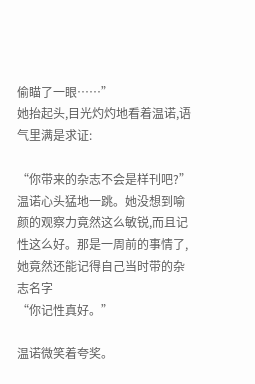偷瞄了一眼……”
她抬起头,目光灼灼地看着温诺,语气里满是求证:

“你带来的杂志不会是样刊吧?”
温诺心头猛地一跳。她没想到喻颜的观察力竟然这么敏锐,而且记性这么好。那是一周前的事情了,她竟然还能记得自己当时带的杂志名字
“你记性真好。”

温诺微笑着夸奖。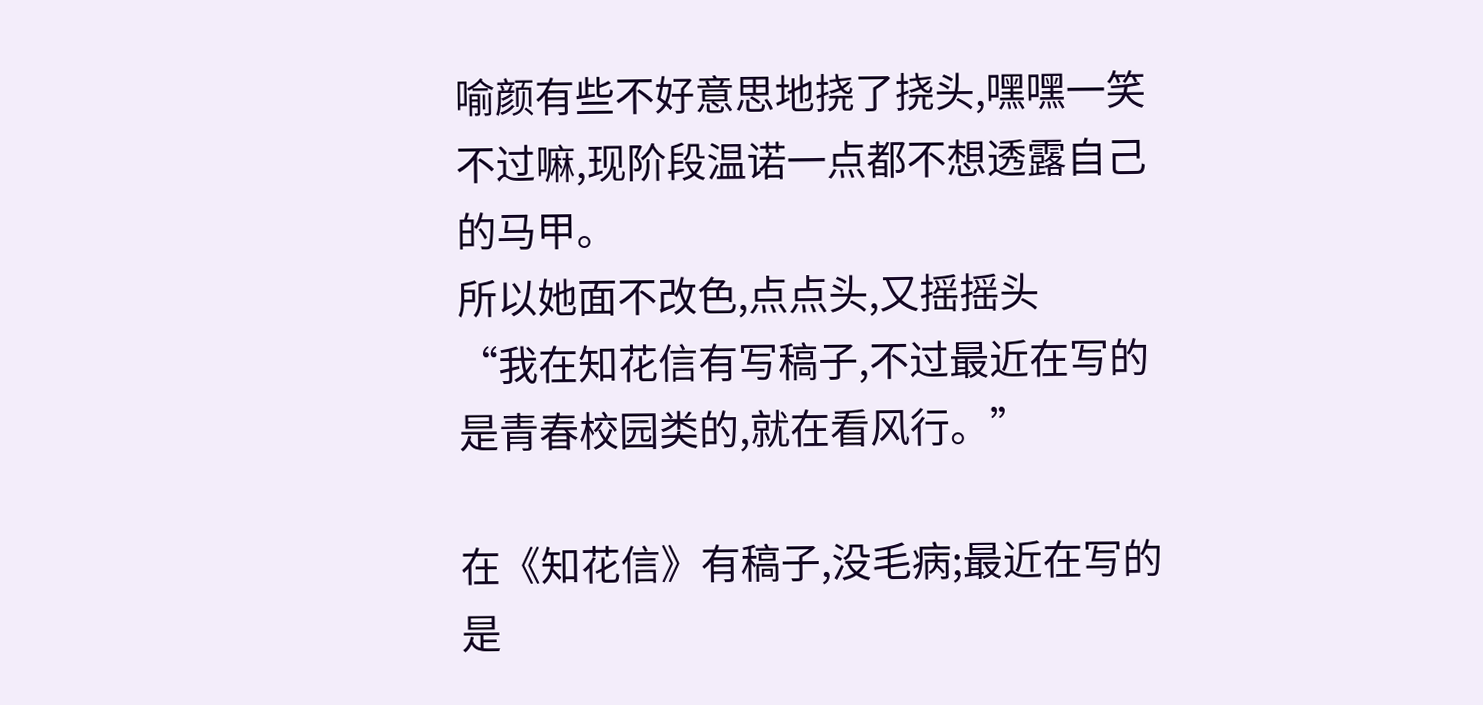喻颜有些不好意思地挠了挠头,嘿嘿一笑
不过嘛,现阶段温诺一点都不想透露自己的马甲。
所以她面不改色,点点头,又摇摇头
“我在知花信有写稿子,不过最近在写的是青春校园类的,就在看风行。”

在《知花信》有稿子,没毛病;最近在写的是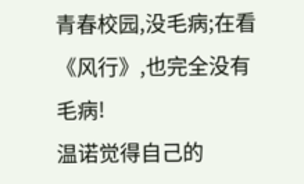青春校园,没毛病;在看《风行》,也完全没有毛病!
温诺觉得自己的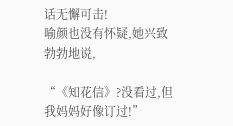话无懈可击!
喻颜也没有怀疑,她兴致勃勃地说,

“《知花信》?没看过,但我妈妈好像订过!”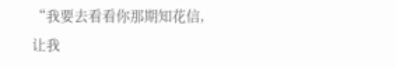“我要去看看你那期知花信,让我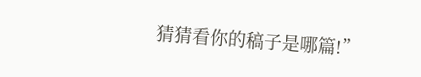猜猜看你的稿子是哪篇!”